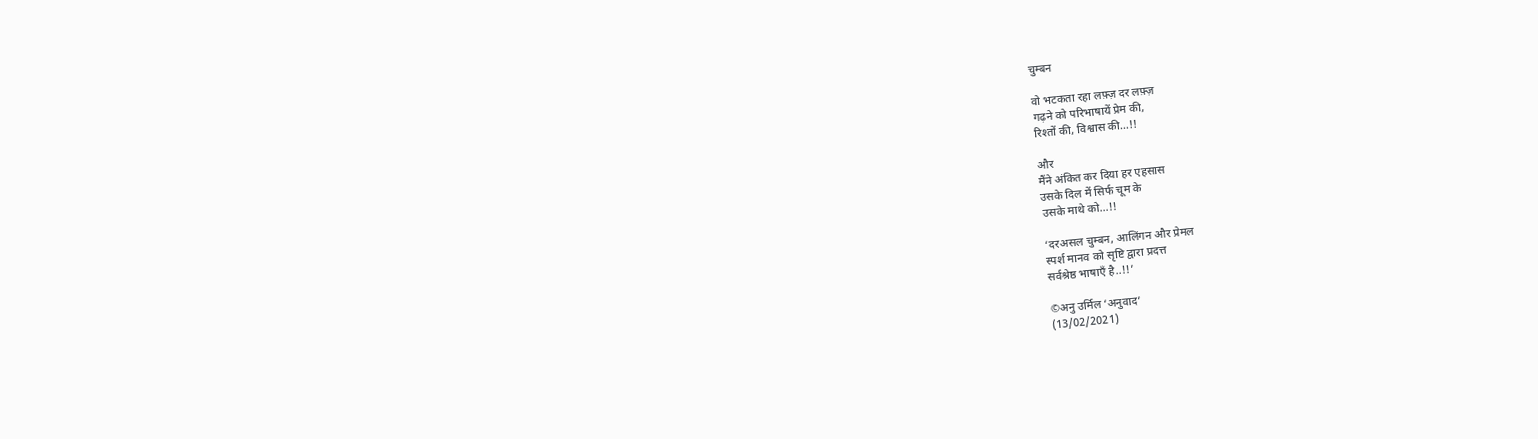चुम्बन

वो भटकता रहा लफ़्ज़ दर लफ़्ज़
गढ़ने को परिभाषायें प्रेम की,
रिश्तों की, विश्वास की…!!

और
मैंने अंकित कर दिया हर एहसास
उसके दिल में सिर्फ चूम के
उसके माथे को…!!

‘दरअसल चुम्बन, आलिंगन और प्रेमल
स्पर्श मानव को सृष्टि द्वारा प्रदत्त
सर्वश्रेष्ठ भाषाएँ है..!!’

©अनु उर्मिल ‘अनुवाद’
(13/02/2021)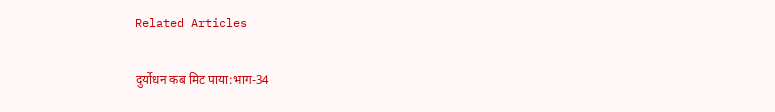Related Articles

दुर्योधन कब मिट पाया:भाग-34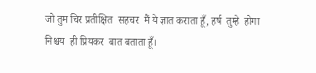जो तुम चिर प्रतीक्षित  सहचर  मैं ये ज्ञात कराता हूँ, हर्ष  तुम्हे  होगा  निश्चय  ही प्रियकर  बात बताता हूँ।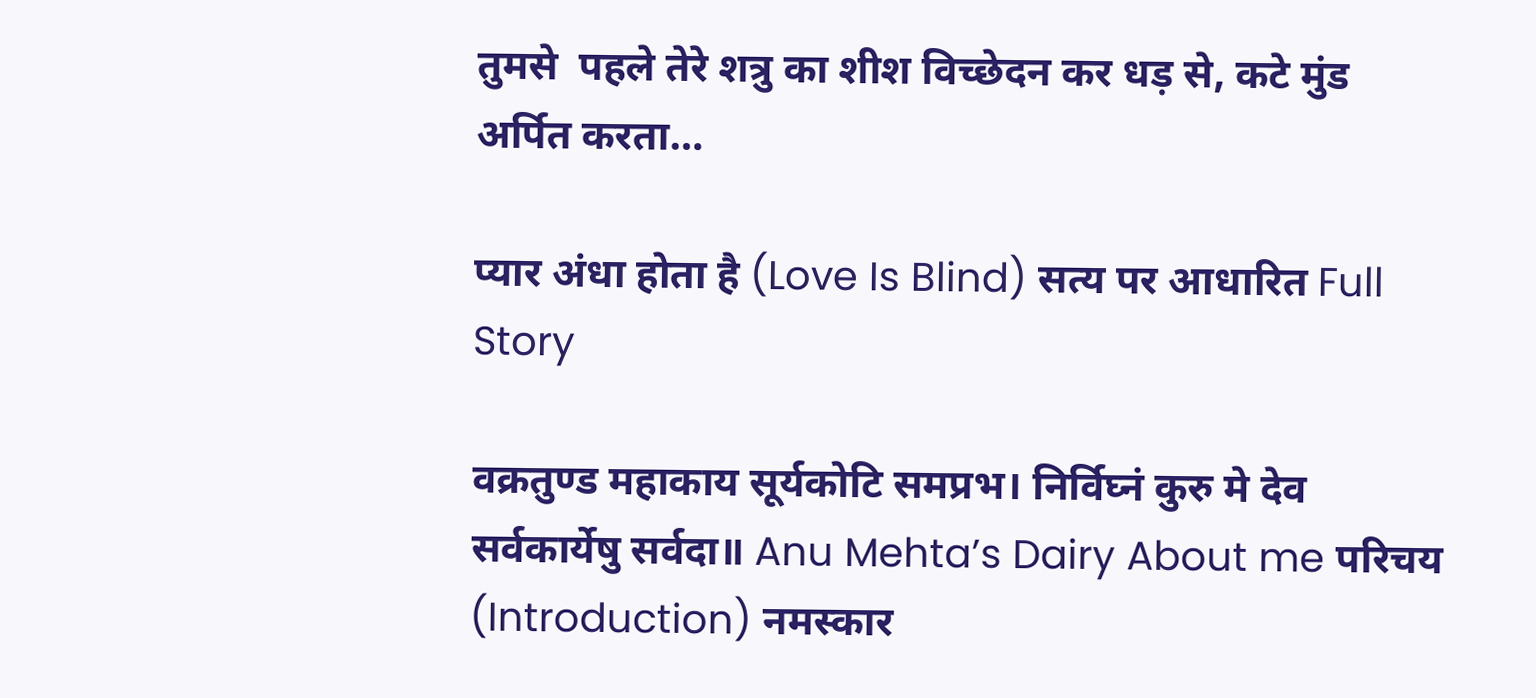तुमसे  पहले तेरे शत्रु का शीश विच्छेदन कर धड़ से, कटे मुंड अर्पित करता…

प्यार अंधा होता है (Love Is Blind) सत्य पर आधारित Full Story

वक्रतुण्ड महाकाय सूर्यकोटि समप्रभ। निर्विघ्नं कुरु मे देव सर्वकार्येषु सर्वदा॥ Anu Mehta’s Dairy About me परिचय (Introduction) नमस्‍कार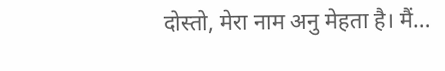दोस्‍तो, मेरा नाम अनु मेहता है। मैं…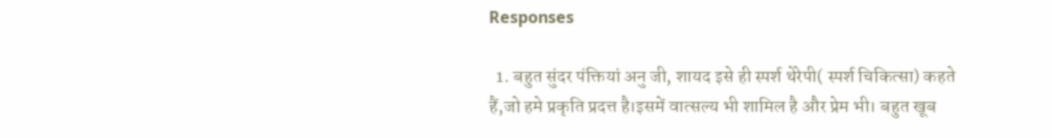Responses

  1. बहुत सुंदर पंक्तियां अनु जी, शायद इसे ही स्पर्श थेरेपी( स्पर्श चिकित्सा) कहते हैं,जो हमे प्रकृति प्रदत्त है।इसमें वात्सल्य भी शामिल है और प्रेम भी। बहुत खूब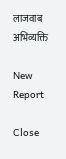लाजवाब अभिव्यक्ति

New Report

Close